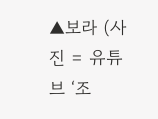▲보라 (사진 = 유튜브 ‘조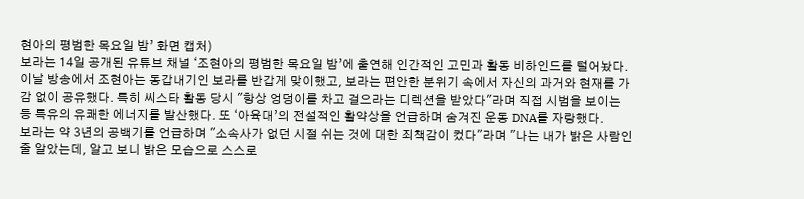현아의 평범한 목요일 밤’ 화면 캡처)
보라는 14일 공개된 유튜브 채널 ‘조현아의 평범한 목요일 밤’에 출연해 인간적인 고민과 활동 비하인드를 털어놨다.
이날 방송에서 조현아는 동갑내기인 보라를 반갑게 맞이했고, 보라는 편안한 분위기 속에서 자신의 과거와 현재를 가감 없이 공유했다. 특히 씨스타 활동 당시 "항상 엉덩이를 차고 걸으라는 디렉션을 받았다"라며 직접 시범을 보이는 등 특유의 유쾌한 에너지를 발산했다. 또 ‘아육대’의 전설적인 활약상을 언급하며 숨겨진 운동 DNA를 자랑했다.
보라는 약 3년의 공백기를 언급하며 "소속사가 없던 시절 쉬는 것에 대한 죄책감이 컸다"라며 "나는 내가 밝은 사람인 줄 알았는데, 알고 보니 밝은 모습으로 스스로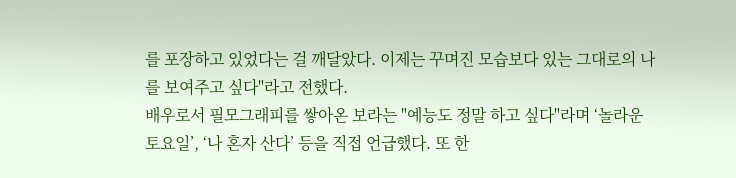를 포장하고 있었다는 걸 깨달았다. 이제는 꾸며진 모습보다 있는 그대로의 나를 보여주고 싶다"라고 전했다.
배우로서 필모그래피를 쌓아온 보라는 "예능도 정말 하고 싶다"라며 ‘놀라운 토요일’, ‘나 혼자 산다’ 등을 직접 언급했다. 또 한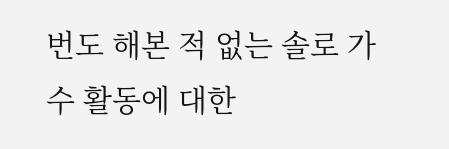번도 해본 적 없는 솔로 가수 활동에 대한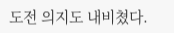도전 의지도 내비쳤다.